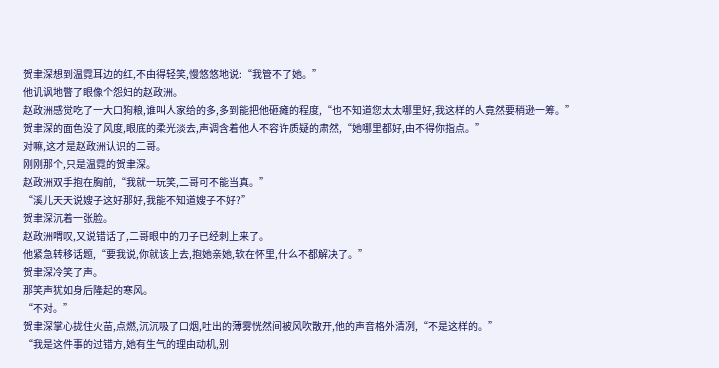贺聿深想到温霓耳边的红,不由得轻笑,慢悠悠地说:“我管不了她。”
他讥讽地瞥了眼像个怨妇的赵政洲。
赵政洲感觉吃了一大口狗粮,谁叫人家给的多,多到能把他砸瘫的程度,“也不知道您太太哪里好,我这样的人竟然要稍逊一筹。”
贺聿深的面色没了风度,眼底的柔光淡去,声调含着他人不容许质疑的肃然,“她哪里都好,由不得你指点。”
对嘛,这才是赵政洲认识的二哥。
刚刚那个,只是温霓的贺聿深。
赵政洲双手抱在胸前,“我就一玩笑,二哥可不能当真。”
“溪儿天天说嫂子这好那好,我能不知道嫂子不好?”
贺聿深沉着一张脸。
赵政洲喟叹,又说错话了,二哥眼中的刀子已经刺上来了。
他紧急转移话题,“要我说,你就该上去,抱她亲她,软在怀里,什么不都解决了。”
贺聿深冷笑了声。
那笑声犹如身后隆起的寒风。
“不对。”
贺聿深掌心拢住火苗,点燃,沉沉吸了口烟,吐出的薄雾恍然间被风吹散开,他的声音格外清冽,“不是这样的。”
“我是这件事的过错方,她有生气的理由动机,别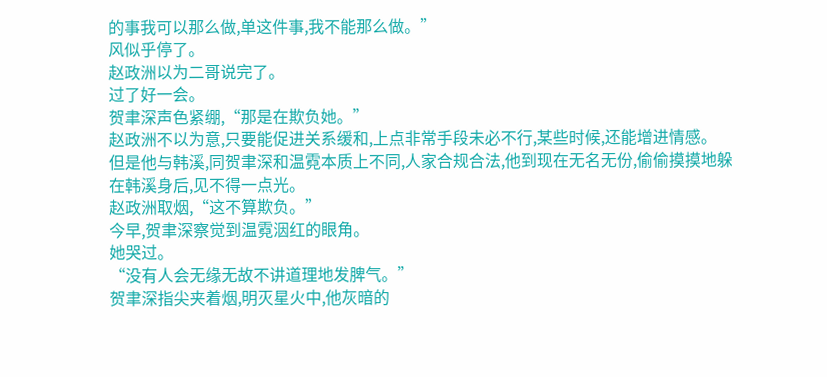的事我可以那么做,单这件事,我不能那么做。”
风似乎停了。
赵政洲以为二哥说完了。
过了好一会。
贺聿深声色紧绷,“那是在欺负她。”
赵政洲不以为意,只要能促进关系缓和,上点非常手段未必不行,某些时候,还能增进情感。
但是他与韩溪,同贺聿深和温霓本质上不同,人家合规合法,他到现在无名无份,偷偷摸摸地躲在韩溪身后,见不得一点光。
赵政洲取烟,“这不算欺负。”
今早,贺聿深察觉到温霓洇红的眼角。
她哭过。
“没有人会无缘无故不讲道理地发脾气。”
贺聿深指尖夹着烟,明灭星火中,他灰暗的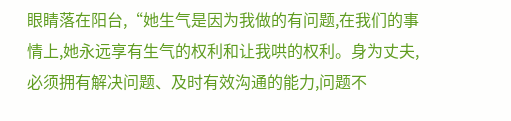眼睛落在阳台,“她生气是因为我做的有问题,在我们的事情上,她永远享有生气的权利和让我哄的权利。身为丈夫,必须拥有解决问题、及时有效沟通的能力,问题不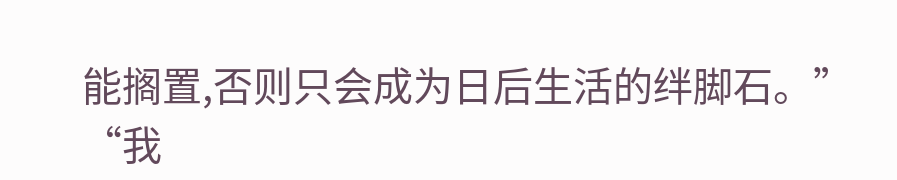能搁置,否则只会成为日后生活的绊脚石。”
“我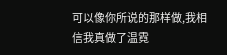可以像你所说的那样做,我相信我真做了温霓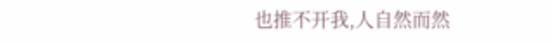也推不开我,人自然而然